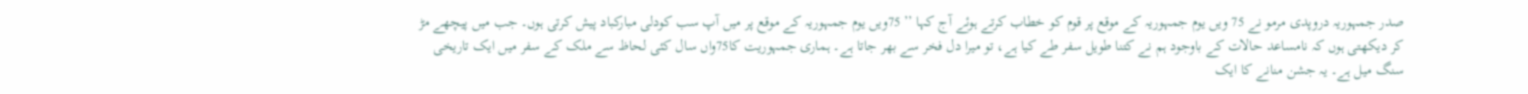صدر جمہوریہ دروپدی مرمو نے 75 ویں یوم جمہوریہ کے موقع پر قوم کو خطاب کرتے ہوئے آج کہا ’’ 75ویں یوم جمہوریہ کے موقع پر میں آپ سب کودلی مبارکباد پیش کرتی ہوں۔ جب میں پیچھے مڑ کر دیکھتی ہوں کہ نامساعد حالات کے باوجود ہم نے کتنا طویل سفر طے کیا ہے، تو میرا دل فخر سے بھر جاتا ہے۔ ہماری جمہوریت کا75واں سال کئی لحاظ سے ملک کے سفر میں ایک تاریخی سنگ میل ہے۔ یہ جشن منانے کا ایک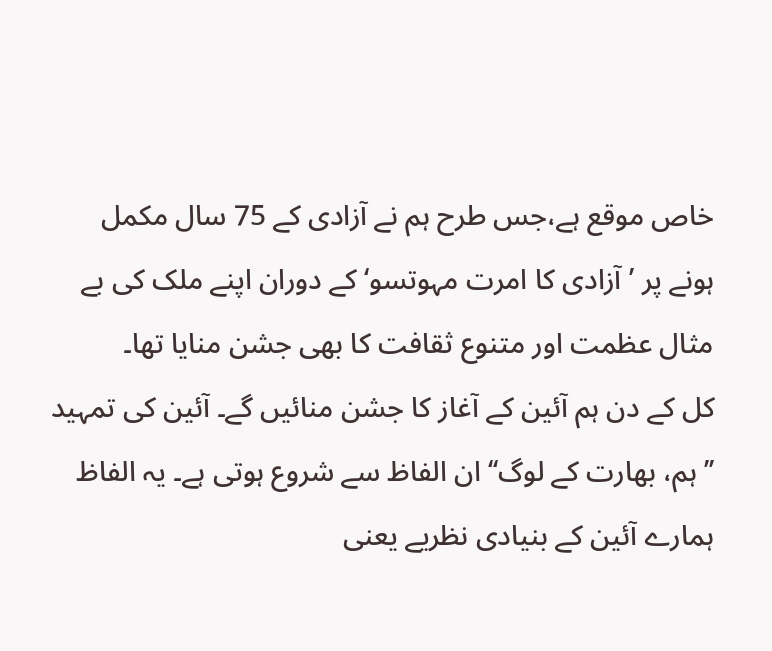خاص موقع ہے،جس طرح ہم نے آزادی کے 75 سال مکمل ہونے پر ’آزادی کا امرت مہوتسو‘ کے دوران اپنے ملک کی بے مثال عظمت اور متنوع ثقافت کا بھی جشن منایا تھا۔
کل کے دن ہم آئین کے آغاز کا جشن منائیں گے۔ آئین کی تمہید ’’ہم، بھارت کے لوگ‘‘ ان الفاظ سے شروع ہوتی ہے۔ یہ الفاظ ہمارے آئین کے بنیادی نظریے یعنی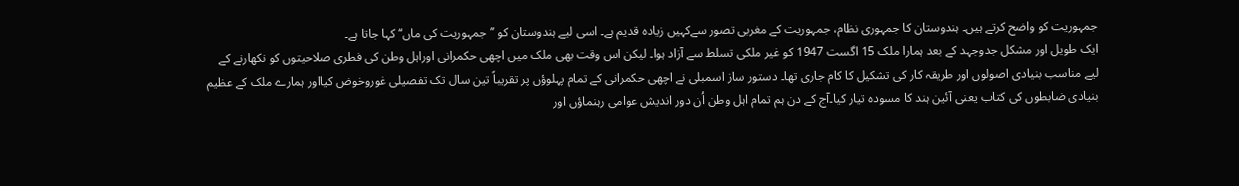جمہوریت کو واضح کرتے ہیں۔ ہندوستان کا جمہوری نظام، جمہوریت کے مغربی تصور سےکہیں زیادہ قدیم ہے۔ اسی لیے ہندوستان کو ’’جمہوریت کی ماں‘‘ کہا جاتا ہے۔
ایک طویل اور مشکل جدوجہد کے بعد ہمارا ملک 15 اگست 1947 کو غیر ملکی تسلط سے آزاد ہوا۔ لیکن اس وقت بھی ملک میں اچھی حکمرانی اوراہل وطن کی فطری صلاحیتوں کو نکھارنے کے لیے مناسب بنیادی اصولوں اور طریقہ کار کی تشکیل کا کام جاری تھا۔ دستور ساز اسمبلی نے اچھی حکمرانی کے تمام پہلوؤں پر تقریباً تین سال تک تفصیلی غوروخوض کیااور ہمارے ملک کے عظیم بنیادی ضابطوں کی کتاب یعنی آئین ہند کا مسودہ تیار کیا۔آج کے دن ہم تمام اہل وطن اُن دور اندیش عوامی رہنماؤں اور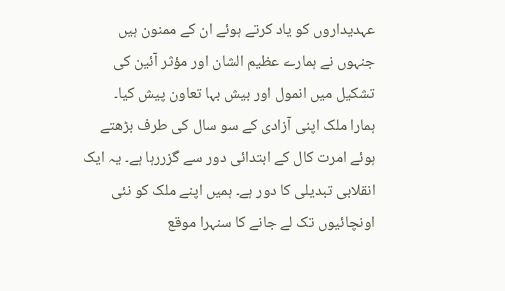عہدیداروں کو یاد کرتے ہوئے ان کے ممنون ہیں جنہوں نے ہمارے عظیم الشان اور مؤثر آئین کی تشکیل میں انمول اور بیش بہا تعاون پیش کیا۔
ہمارا ملک اپنی آزادی کے سو سال کی طرف بڑھتے ہوئے امرت کال کے ابتدائی دور سے گزررہا ہے۔ یہ ایک انقلابی تبدیلی کا دور ہے۔ ہمیں اپنے ملک کو نئی اونچائیوں تک لے جانے کا سنہرا موقع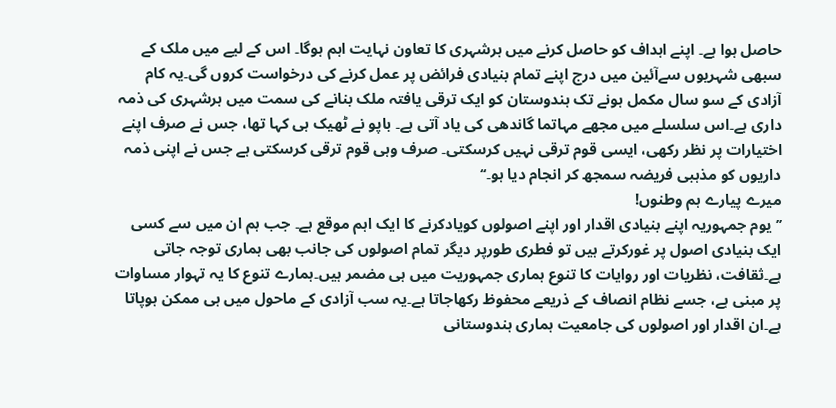حاصل ہوا ہے۔ اپنے اہداف کو حاصل کرنے میں ہرشہری کا تعاون نہایت اہم ہوگا۔ اس کے لیے میں ملک کے سبھی شہریوں سےآئین میں درج اپنے تمام بنیادی فرائض پر عمل کرنے کی درخواست کروں گی۔یہ کام آزادی کے سو سال مکمل ہونے تک ہندوستان کو ایک ترقی یافتہ ملک بنانے کی سمت میں ہرشہری کی ذمہ داری ہے۔اس سلسلے میں مجھے مہاتما گاندھی کی یاد آتی ہے۔ باپو نے ٹھیک ہی کہا تھا، جس نے صرف اپنے اختیارات پر نظر رکھی، ایسی قوم ترقی نہیں کرسکتی۔ صرف وہی قوم ترقی کرسکتی ہے جس نے اپنی ذمہ داریوں کو مذہبی فريضہ سمجھ کر انجام دیا ہو۔‘‘
میرے پیارے ہم وطنوں!
’’ یوم جمہوریہ اپنے بنیادی اقدار اور اپنے اصولوں کویادکرنے کا ایک اہم موقع ہے۔ جب ہم ان میں سے کسی ایک بنیادی اصول پر غورکرتے ہیں تو فطری طورپر دیگر تمام اصولوں کی جانب بھی ہماری توجہ جاتی ہے۔ثقافت، نظریات اور روایات کا تنوع ہماری جمہوریت میں ہی مضمر ہیں۔ہمارے تنوع کا یہ تہوار مساوات پر مبنی ہے، جسے نظام انصاف کے ذریعے محفوظ رکھاجاتا ہے۔یہ سب آزادی کے ماحول میں ہی ممکن ہوپاتا ہے۔ان اقدار اور اصولوں کی جامعیت ہماری ہندوستانی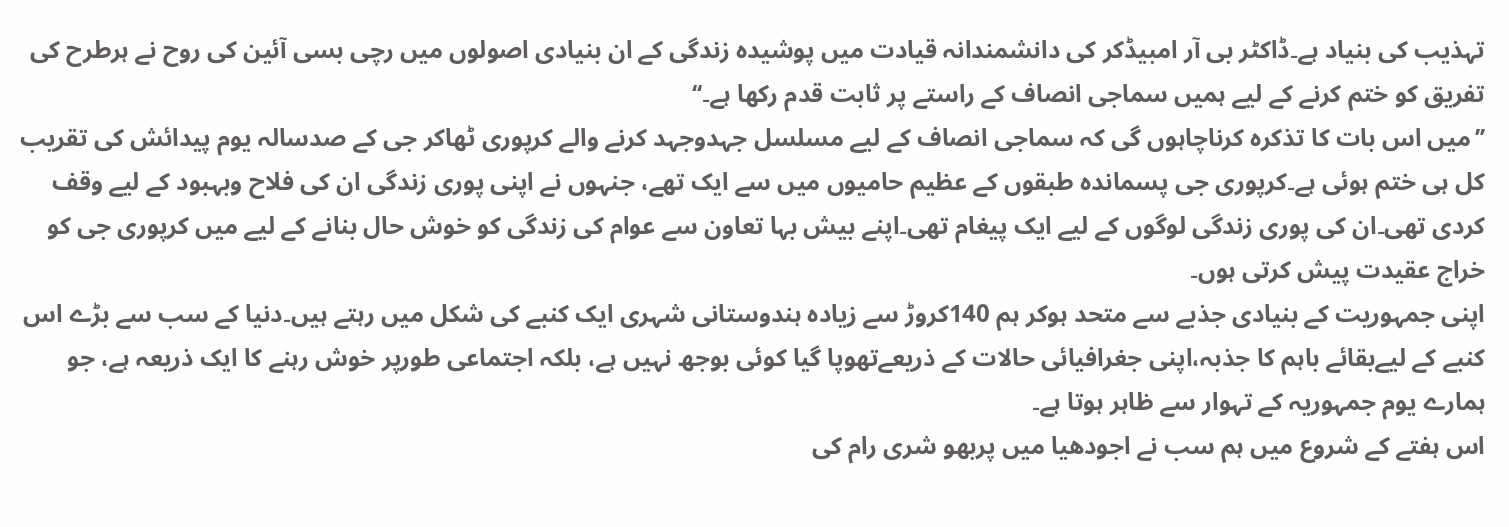تہذیب کی بنیاد ہے۔ڈاکٹر بی آر امبیڈکر کی دانشمندانہ قیادت میں پوشیدہ زندگی کے ان بنیادی اصولوں میں رچی بسی آئین کی روح نے ہرطرح کی تفریق کو ختم کرنے کے لیے ہمیں سماجی انصاف کے راستے پر ثابت قدم رکھا ہے۔‘‘
’’میں اس بات کا تذکرہ کرناچاہوں گی کہ سماجی انصاف کے لیے مسلسل جہدوجہد کرنے والے کرپوری ٹھاکر جی کے صدسالہ یوم پیدائش کی تقریب کل ہی ختم ہوئی ہے۔کرپوری جی پسماندہ طبقوں کے عظیم حامیوں میں سے ایک تھے، جنہوں نے اپنی پوری زندگی ان کی فلاح وبہبود کے لیے وقف کردی تھی۔ان کی پوری زندگی لوگوں کے لیے ایک پیغام تھی۔اپنے بیش بہا تعاون سے عوام کی زندگی کو خوش حال بنانے کے لیے میں کرپوری جی کو خراج عقیدت پیش کرتی ہوں۔
اپنی جمہوریت کے بنیادی جذبے سے متحد ہوکر ہم 140کروڑ سے زیادہ ہندوستانی شہری ایک کنبے کی شکل میں رہتے ہیں۔دنیا کے سب سے بڑے اس کنبے کے لیےبقائے باہم کا جذبہ،اپنی جغرافیائی حالات کے ذریعےتھوپا گیا کوئی بوجھ نہیں ہے، بلکہ اجتماعی طورپر خوش رہنے کا ایک ذریعہ ہے، جو ہمارے یوم جمہوریہ کے تہوار سے ظاہر ہوتا ہے۔
اس ہفتے کے شروع میں ہم سب نے اجودھیا میں پربھو شری رام کی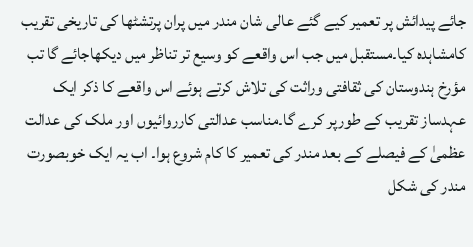جائے پیدائش پر تعمیر کیے گئے عالی شان مندر میں پران پرتشٹھا کی تاریخی تقریب کامشاہدہ کیا۔مستقبل میں جب اس واقعے کو وسیع تر تناظر میں دیکھاجائے گا تب مؤرخ ہندوستان کی ثقافتی وراثت کی تلاش کرتے ہوئے اس واقعے کا ذکر ایک عہدساز تقریب کے طورپر کرے گا۔مناسب عدالتی کارروائیوں اور ملک کی عدالت عظمیٰ کے فیصلے کے بعد مندر کی تعمیر کا کام شروع ہوا۔ اب یہ ایک خوبصورت مندر کی شکل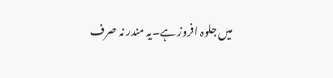میں جلوہ افروز ہے۔یہ مندر نہ صرف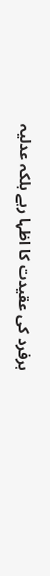ہرفرد کی عقیدت کا اظہا رہے بلکہ عدلیہ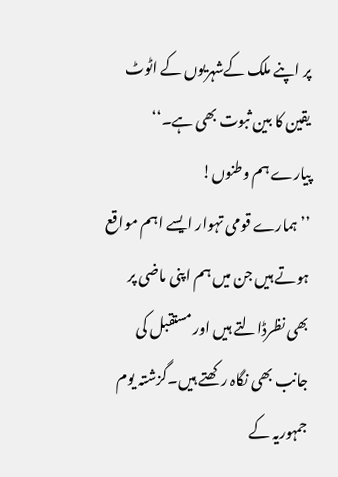پر اپنے ملک کےشہریوں کے اٹوٹ یقین کا بین ثبوت بھی ہے۔‘‘
پیارے ہم وطنوں!
’’ہمارے قومی تہوار ایسے اہم مواقع ہوتے ہیں جن میں ہم اپنی ماضی پر بھی نظرڈالتے ہیں اور مستقبل کی جانب بھی نگاہ رکھتے ہیں۔گزشتہ یوم جمہوریہ کے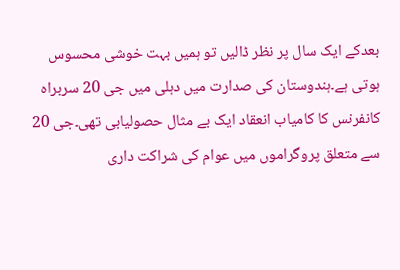بعدکے ایک سال پر نظر ڈالیں تو ہمیں بہت خوشی محسوس ہوتی ہے۔ہندوستان کی صدارت میں دہلی میں جی 20 سربراہ کانفرنس کا کامیاب انعقاد ایک بے مثال حصولیابی تھی۔جی 20 سے متعلق پروگراموں میں عوام کی شراکت داری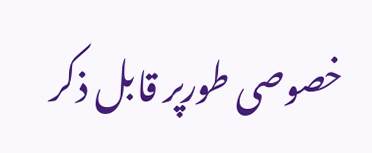خصوصی طورپر قابل ذکر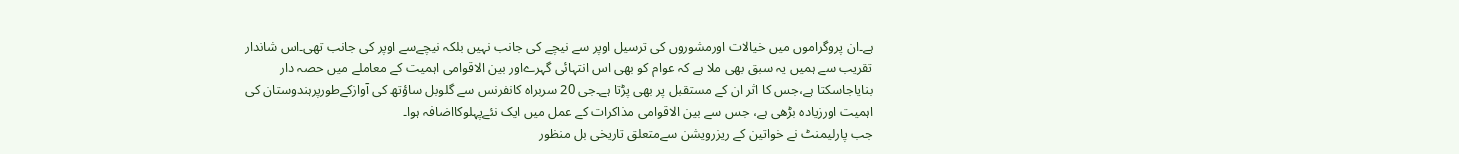ہے۔ان پروگراموں میں خیالات اورمشوروں کی ترسیل اوپر سے نیچے کی جانب نہیں بلکہ نیچےسے اوپر کی جانب تھی۔اس شاندار تقریب سے ہمیں یہ سبق بھی ملا ہے کہ عوام کو بھی اس انتہائی گہرےاور بین الاقوامی اہمیت کے معاملے میں حصہ دار بنایاجاسکتا ہے،جس کا اثر ان کے مستقبل پر بھی پڑتا ہے۔جی 20 سربراہ کانفرنس سے گلوبل ساؤتھ کی آوازکےطورپرہندوستان کی اہمیت اورزیادہ بڑھی ہے، جس سے بین الاقوامی مذاکرات کے عمل میں ایک نئےپہلوکااضافہ ہوا۔
جب پارلیمنٹ نے خواتین کے ریزرویشن سےمتعلق تاریخی بل منظور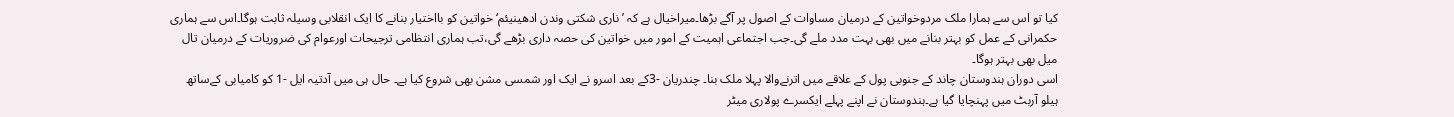کیا تو اس سے ہمارا ملک مردوخواتین کے درمیان مساوات کے اصول پر آگے بڑھا۔میراخیال ہے کہ ’ناری شکتی وندن ادھینیئم‘ خواتین کو بااختیار بنانے کا ایک انقلابی وسیلہ ثابت ہوگا۔اس سے ہماری حکمرانی کے عمل کو بہتر بنانے میں بھی بہت مدد ملے گی۔جب اجتماعی اہمیت کے امور میں خواتین کی حصہ داری بڑھے گی،تب ہماری انتظامی ترجیحات اورعوام کی ضروریات کے درمیان تال میل بھی بہتر ہوگا۔
اسی دوران ہندوستان چاند کے جنوبی پول کے علاقے میں اترنےوالا پہلا ملک بنا۔ چندریان -3کے بعد اسرو نے ایک اور شمسی مشن بھی شروع کیا ہے۔ حال ہی میں آدتیہ ایل -1 کو کامیابی کےساتھ ہیلو آربٹ میں پہنچایا گیا ہے۔ہندوستان نے اپنے پہلے ایکسرے پولاری میٹر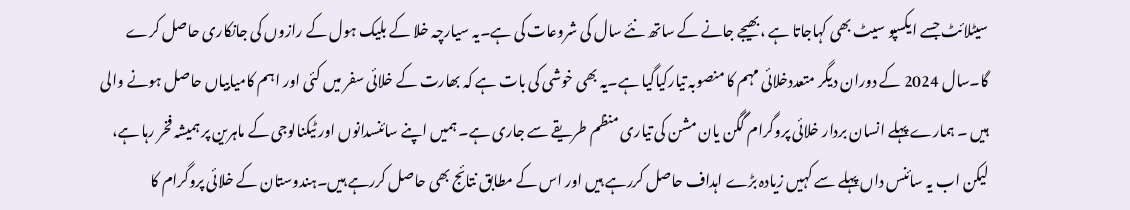سیٹلائٹ جسے ایکسپو سیٹ بھی کہاجاتا ہے ،بھیجے جانے کے ساتھ نئے سال کی شروعات کی ہے۔یہ سیارچہ خلا کے بلیک ہول کے رازوں کی جانکاری حاصل کرے گا۔سال 2024 کے دوران دیگر متعددخلائی مہم کا منصوبہ تیارکیاگیا ہے۔یہ بھی خوشی کی بات ہے کہ بھارت کے خلائی سفر میں کئی اور اہم کامیابیاں حاصل ہونے والی ہیں ۔ ہمارے پہلے انسان بردار خلائی پروگرام گگن یان مشن کی تیاری منظم طریقے سے جاری ہے۔ ہمیں اپنے سائنسدانوں اور ٹیکنالوجی کے ماہرین پر ہمیشہ فخر رہا ہے، لیکن اب یہ سائنس داں پہلے سے کہیں زیادہ بڑے اہداف حاصل کررہے ہیں اور اس کے مطابق نتائج بھی حاصل کررہے ہیں۔ہندوستان کے خلائی پروگرام کا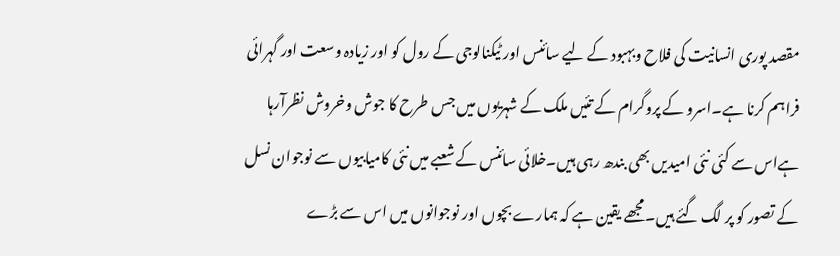مقصد پوری انسانیت کی فلاح وبہبود کے لیے سائنس اور ٹیکنالوجی کے رول کو اور زیادہ وسعت اور گہرائی فراہم کرنا ہے۔اسرو کے پروگرام کے تئیں ملک کے شہریوں میں جس طرح کا جوش وخروش نظرآرہا ہےاس سے کئی نئی امیدیں بھی بندھ رہی ہیں۔خلائی سائنس کے شعبے میں نئی کامیابیوں سے نوجوان نسل کے تصور کو پر لگ گئے ہیں۔مجھے یقین ہے کہ ہمارے بچوں اور نوجوانوں میں اس سے بڑے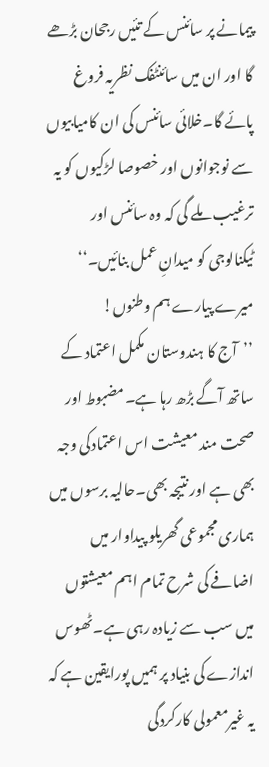پیمانے پر سائنس کے تئیں رجحان بڑھے گا اور ان میں سائنٹفک نظریہ فروغ پائے گا۔خلائی سائنس کی ان کامیابیوں سے نوجوانوں اور خصوصا لڑکیوں کو یہ ترغیب ملے گی کہ وہ سائنس اور ٹیکنالوجی کو میدانِ عمل بنائیں۔‘‘
میرے پیارے ہم وطنوں!
’’آج کا ہندوستان مکمل اعتماد کے ساتھ آگے بڑھ رہا ہے۔مضبوط اور صحت مند معیشت اس اعتمادکی وجہ بھی ہے اور نتیجہ بھی۔حالیہ برسوں میں ہماری مجموعی گھریلو پیداوار میں اضافے کی شرح تمام اہم معیشتوں میں سب سے زیادہ رہی ہے۔ٹھوس اندازے کی بنیاد پر ہمیں پورایقین ہے کہ یہ غیرمعمولی کارکردگی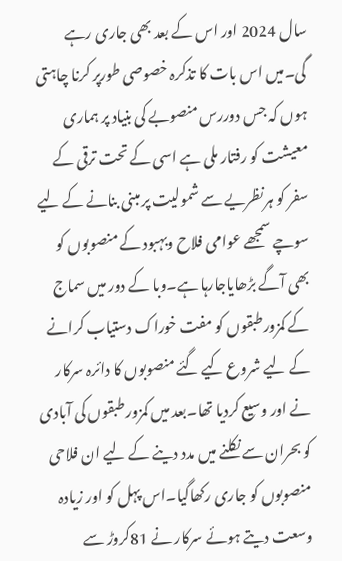سال 2024 اور اس کے بعد بھی جاری رہے گی۔میں اس بات کا تذکرہ خصوصی طورپر کرنا چاہتی ہوں کہ جس دوررس منصوبے کی بنیاد پر ہماری معیشت کو رفتار ملی ہے اسی کے تحت ترقی کے سفر کو ہرنظریے سے شمولیت پر مبنی بنانے کے لیے سوچے سمجھے عوامی فلاح وبہبود کے منصوبوں کو بھی آگے بڑھایاجارہا ہے۔وبا کے دور میں سماج کے کمزورطبقوں کو مفت خوراک دستیاب کرانے کے لیے شروع کیے گئے منصوبوں کا دائرہ سرکار نے اور وسیع کردیا تھا۔بعد میں کمزور طبقوں کی آبادی کو بحران سے نکلنے میں مدد دینے کے لیے ان فلاحی منصوبوں کو جاری رکھاگیا۔اس پہل کو اور زیادہ وسعت دیتے ہوئے سرکار نے 81کروڑ سے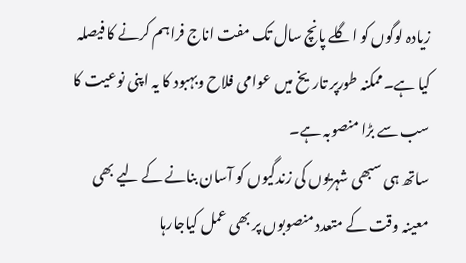زیادہ لوگوں کو اگلے پانچ سال تک مفت اناج فراہم کرنے کا فیصلہ کیا ہے۔ممکنہ طورپر تاریخ میں عوامی فلاح وبہبود کا یہ اپنی نوعیت کا سب سے بڑا منصوبہ ہے۔
ساتھ ہی سبھی شہریوں کی زندگیوں کو آسان بنانے کے لیے بھی معینہ وقت کے متعدد منصوبوں پر بھی عمل کیاجارہا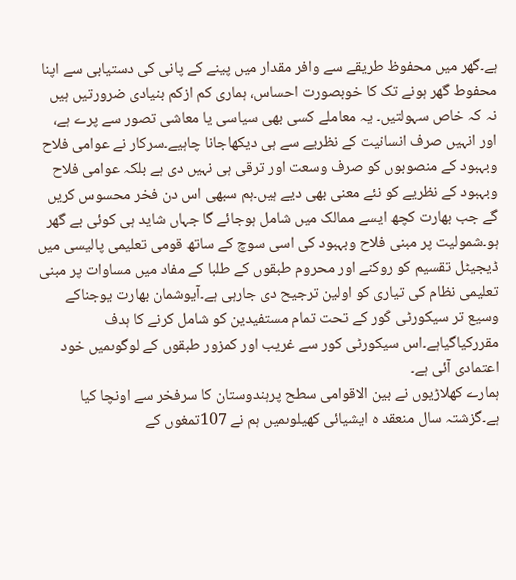ہے۔گھر میں محفوظ طریقے سے وافر مقدار میں پینے کے پانی کی دستیابی سے اپنا محفوط گھر ہونے تک کا خوبصورت احساس، ہماری کم ازکم بنیادی ضرورتیں ہیں نہ کہ خاص سہولتیں۔ یہ معاملے کسی بھی سیاسی یا معاشی تصور سے پرے ہے، اور انہیں صرف انسانیت کے نظریے سے ہی دیکھاجانا چاہیے۔سرکار نے عوامی فلاح وبہبود کے منصوبوں کو صرف وسعت اور ترقی ہی نہیں دی ہے بلکہ عوامی فلاح وبہبود کے نظریے کو نئے معنی بھی دیے ہیں۔ہم سبھی اس دن فخر محسوس کریں گے جب بھارت کچھ ایسے ممالک میں شامل ہوجائے گا جہاں شاید ہی کوئی بے گھر ہو۔شمولیت پر مبنی فلاح وبہبود کی اسی سوچ کے ساتھ قومی تعلیمی پالیسی میں ڈیجیٹل تقسیم کو روکنے اور محروم طبقوں کے طلبا کے مفاد میں مساوات پر مبنی تعلیمی نظام کی تیاری کو اولین ترجیح دی جارہی ہے۔آیوشمان بھارت یوجناکے وسیع تر سیکورٹی کَور کے تحت تمام مستفیدین کو شامل کرنے کا ہدف مقررکیاگیاہے۔اس سیکورٹی کور سے غریب اور کمزور طبقوں کے لوگوںمیں خود اعتمادی آئی ہے۔
ہمارے کھلاڑیوں نے بین الاقوامی سطح پرہندوستان کا سرفخر سے اونچا کیا ہے۔گزشتہ سال منعقد ہ ایشیائی کھیلوںمیں ہم نے 107تمغوں کے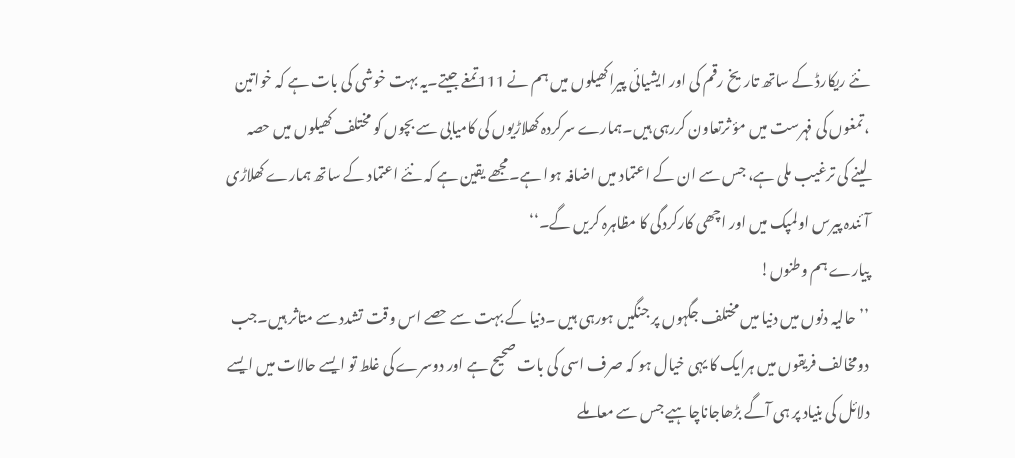نئے ریکارڈ کے ساتھ تاریخ رقم کی اور ایشیائی پیراکھیلوں میں ہم نے 111تمغے جیتے۔یہ بہت خوشی کی بات ہے کہ خواتین ،تمغوں کی فہرست میں مؤ ثرتعاون کررہی ہیں۔ہمارے سرکردہ کھلاڑیوں کی کامیابی سے بچوں کو مختلف کھیلوں میں حصہ لینے کی ترغیب ملی ہے، جس سے ان کے اعتماد میں اضافہ ہوا ہے۔مجھے یقین ہے کہ نئے اعتماد کے ساتھ ہمارے کھلاڑی آئندہ پیرس اولمپک میں اور اچھی کارکردگی کا مظاہرہ کریں گے۔‘‘
پیارے ہم وطنوں!
’’حالیہ دنوں میں دنیا میں مختلف جگہوں پر جنگیں ہورہی ہیں ۔دنیا کے بہت سے حصے اس وقت تشدد سے متاثر ہیں۔جب دومخالف فریقوں میں ہرایک کا یہی خیال ہو کہ صرف اسی کی بات صحیح ہے اور دوسرے کی غلط تو ایسے حالات میں ایسے دلائل کی بنیاد پر ہی آگے بڑھاجاناچاہیے جس سے معاملے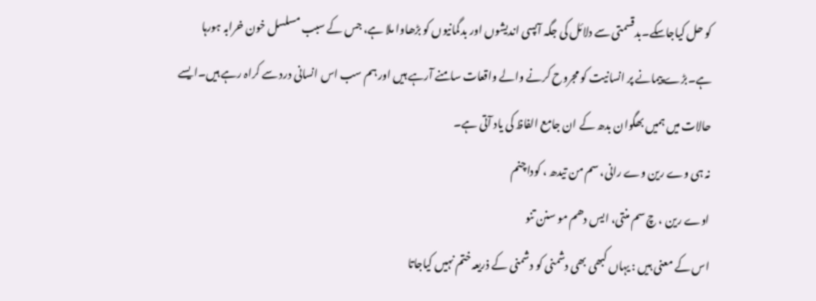کو حل کیاجاسکے۔بدقسمتی سے دلائل کی جگہ آپسی اندیشوں اور بدگمانیوں کو بڑھاوا ملا ہے، جس کے سبب مسلسل خون خرابہ ہورہا ہے۔بڑے پیمانے پر انسانیت کو مجروح کرنے والے واقعات سامنے آرہے ہیں اور ہم سب اس انسانی درد سے کراہ رہے ہیں۔ایسے حالات میں ہمیں بھگوان بدھ کے ان جامع الفاظ کی یاد آتی ہے۔
نہ ہی وے رین وے رانی، سم من تیدھ ، کوداچنم
اوے رین ، چ سم منتی، ایس دھم مو سنن تنو
اس کے معنی ہیں : یہاں کبھی بھی دشمنی کو دشمنی کے ذریعہ ختم نہیں کیاجاتا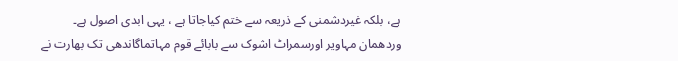ہے، بلکہ غیردشمنی کے ذریعہ سے ختم کیاجاتا ہے ، یہی ابدی اصول ہے۔
وردھمان مہاویر اورسمراٹ اشوک سے بابائے قوم مہاتماگاندھی تک بھارت نے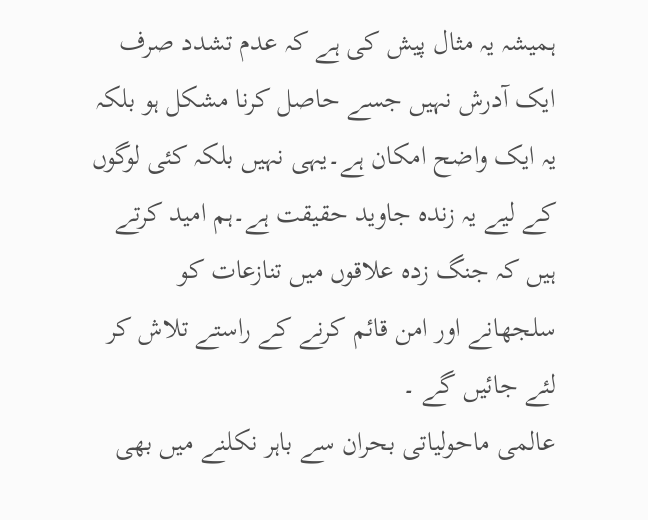ہمیشہ یہ مثال پیش کی ہے کہ عدم تشدد صرف ایک آدرش نہیں جسے حاصل کرنا مشکل ہو بلکہ یہ ایک واضح امکان ہے۔یہی نہیں بلکہ کئی لوگوں کے لیے یہ زندہ جاوید حقیقت ہے۔ہم امید کرتے ہیں کہ جنگ زدہ علاقوں میں تنازعات کو سلجھانے اور امن قائم کرنے کے راستے تلاش کر لئے جائیں گے ۔
عالمی ماحولیاتی بحران سے باہر نکلنے میں بھی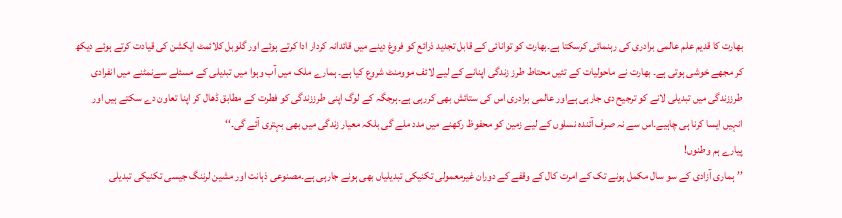بھارت کا قدیم علم عالمی برادری کی رہنمائی کرسکتا ہے۔بھارت کو توانائی کے قابل تجدید ذرائع کو فروغ دینے میں قائدانہ کردار ادا کرتے ہوئے اور گلوبل کلائمٹ ایکشن کی قیادت کرتے ہوئے دیکھ کر مجھے خوشی ہوتی ہے۔ بھارت نے ماحولیات کے تئیں محتاط طرز زندگی اپنانے کے لیے لائف موومنٹ شروع کیا ہے۔ ہمارے ملک میں آب وہوا میں تبدیلی کے مسئلے سےنمٹنے میں انفرادی طرززندگی میں تبدیلی لانے کو ترجیح دی جارہی ہےاور عالمی برادری اس کی ستائش بھی کررہی ہے۔ہرجگہ کے لوگ اپنی طرززندگی کو فطرت کے مطابق ڈھال کر اپنا تعاون دے سکتے ہیں اور انہیں ایسا کرنا ہی چاہیے۔اس سے نہ صرف آئندہ نسلوں کے لیے زمین کو محفوظ رکھنے میں مدد ملے گی بلکہ معیار زندگی میں بھی بہتری آئے گی۔‘‘
پیارے ہم وطنوں!
’’ہماری آزادی کے سو سال مکمل ہونے تک کے امرت کال کے وقفے کے دوران غیرمعمولی تکنیکی تبدیلیاں بھی ہونے جارہی ہے۔مصنوعی ذہانت اور مشین لرننگ جیسی تکنیکی تبدیلی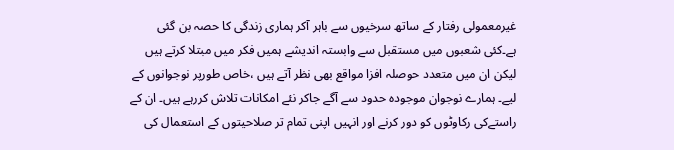غیرمعمولی رفتار کے ساتھ سرخیوں سے باہر آکر ہماری زندگی کا حصہ بن گئی ہے۔کئی شعبوں میں مستقبل سے وابستہ اندیشے ہمیں فکر میں مبتلا کرتے ہیں لیکن ان میں متعدد حوصلہ افزا مواقع بھی نظر آتے ہیں ،خاص طورپر نوجوانوں کے لیے۔ ہمارے نوجوان موجودہ حدود سے آگے جاکر نئے امکانات تلاش کررہے ہیں۔ ان کے راستےکی رکاوٹوں کو دور کرنے اور انہیں اپنی تمام تر صلاحیتوں کے استعمال کی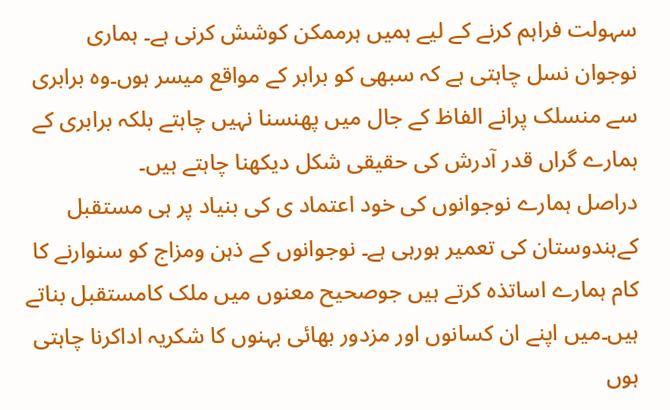سہولت فراہم کرنے کے لیے ہمیں ہرممکن کوشش کرنی ہے۔ ہماری نوجوان نسل چاہتی ہے کہ سبھی کو برابر کے مواقع میسر ہوں۔وہ برابری سے منسلک پرانے الفاظ کے جال میں پھنسنا نہیں چاہتے بلکہ برابری کے ہمارے گراں قدر آدرش کی حقیقی شکل دیکھنا چاہتے ہیں۔
دراصل ہمارے نوجوانوں کی خود اعتماد ی کی بنیاد پر ہی مستقبل کےہندوستان کی تعمیر ہورہی ہے۔ نوجوانوں کے ذہن ومزاج کو سنوارنے کا کام ہمارے اساتذہ کرتے ہیں جوصحیح معنوں میں ملک کامستقبل بناتے ہیں۔میں اپنے ان کسانوں اور مزدور بھائی بہنوں کا شکریہ اداکرنا چاہتی ہوں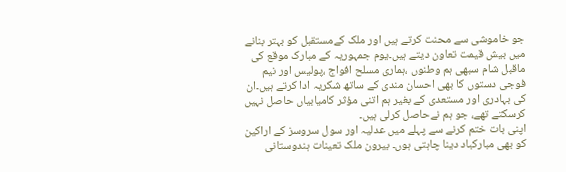جو خاموشی سے محنت کرتے ہیں اور ملک کےمستقبل کو بہتر بنانے میں بیش قیمت تعاون دیتے ہیں۔یوم جمہوریہ کے مبارک موقع کی ماقبل شام سبھی ہم وطنوں ،ہماری مسلح افواج ،پولیس اور نیم فوجی دستوں کا بھی احسان مندی کے ساتھ شکریہ ادا کرتے ہیں۔ان کی بہادری اور مستعدی کے بغیر ہم اتنی مؤثر کامیابیاں حاصل نہیں کرسکتے تھے، جو ہم نےحاصل کرلی ہیں۔
اپنی بات ختم کرنے سے پہلے میں عدلیہ اور سول سروسز کے اراکین کو بھی مبارکباد دینا چاہتی ہوں۔ بیرون ملک تعینات ہندوستانی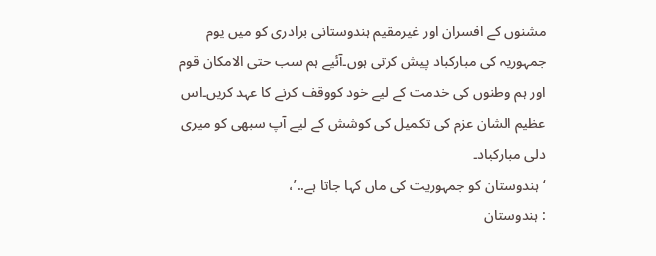مشنوں کے افسران اور غیرمقیم ہندوستانی برادری کو میں یوم جمہوریہ کی مبارکباد پیش کرتی ہوں۔آئیے ہم سب حتی الامکان قوم اور ہم وطنوں کی خدمت کے لیے خود کووقف کرنے کا عہد کریں۔اس عظیم الشان عزم کی تکمیل کی کوشش کے لیے آپ سبھی کو میری دلی مبارکباد۔
‘ہندوستان کو جمہوریت کی ماں کہا جاتا ہے..’،
: ہندوستان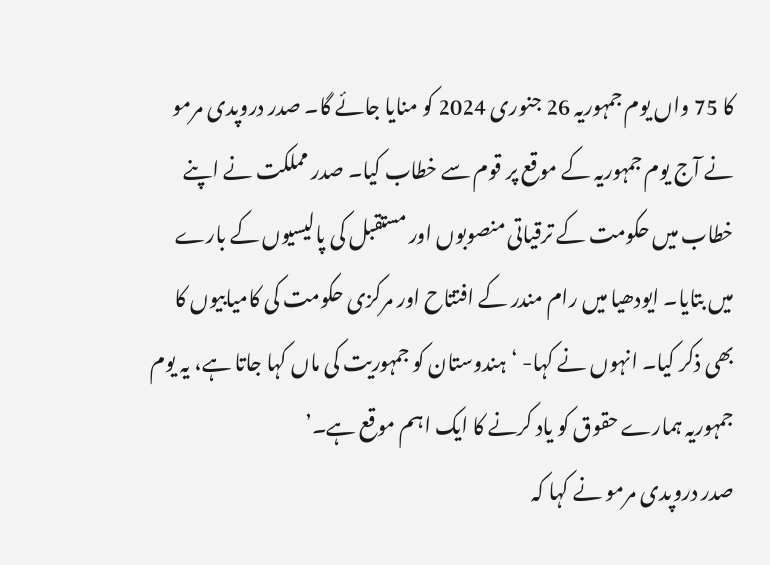کا 75 واں یوم جمہوریہ 26 جنوری 2024 کو منایا جائے گا۔ صدر دروپدی مرمو نے آج یوم جمہوریہ کے موقع پر قوم سے خطاب کیا۔ صدر مملکت نے اپنے خطاب میں حکومت کے ترقیاتی منصوبوں اور مستقبل کی پالیسیوں کے بارے میں بتایا۔ ایودھیا میں رام مندر کے افتتاح اور مرکزی حکومت کی کامیابیوں کا بھی ذکر کیا۔ انہوں نے کہا- ‘ہندوستان کو جمہوریت کی ماں کہا جاتا ہے، یہ یوم جمہوریہ ہمارے حقوق کو یاد کرنے کا ایک اہم موقع ہے۔’
صدر دروپدی مرمو نے کہا کہ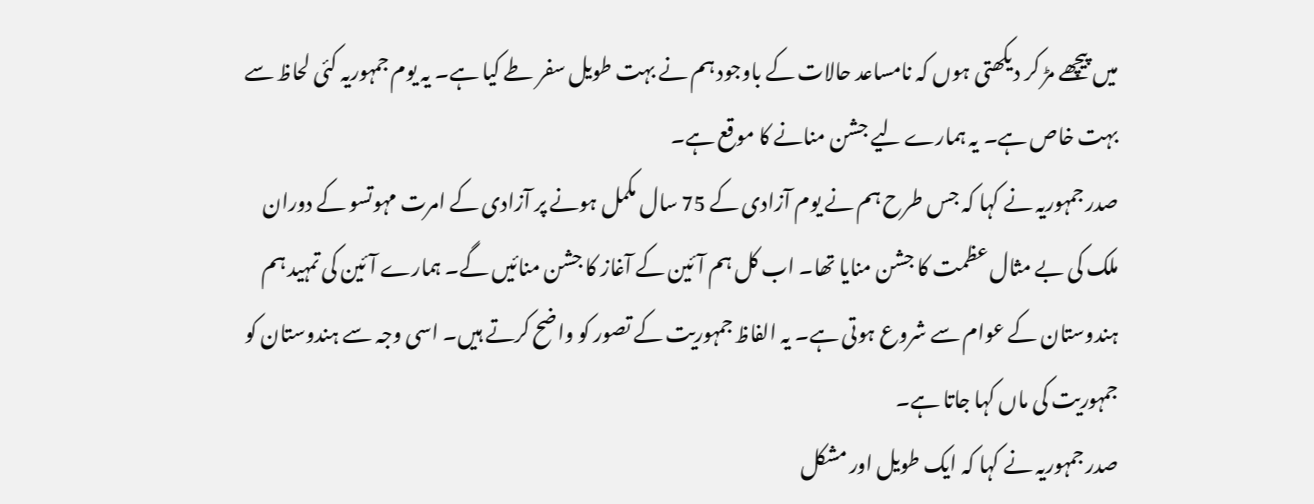میں پیچھے مڑ کر دیکھتی ہوں کہ نامساعد حالات کے باوجود ہم نے بہت طویل سفر طے کیا ہے۔ یہ یوم جمہوریہ کئی لحاظ سے بہت خاص ہے۔ یہ ہمارے لیے جشن منانے کا موقع ہے۔
صدر جمہوریہ نے کہا کہ جس طرح ہم نے یوم آزادی کے 75 سال مکمل ہونے پر آزادی کے امرت مہوتسو کے دوران ملک کی بے مثال عظمت کا جشن منایا تھا۔ اب کل ہم آئین کے آغاز کا جشن منائیں گے۔ ہمارے آئین کی تمہید ہم ہندوستان کے عوام سے شروع ہوتی ہے۔ یہ الفاظ جمہوریت کے تصور کو واضح کرتے ہیں۔ اسی وجہ سے ہندوستان کو جمہوریت کی ماں کہا جاتا ہے۔
صدر جمہوریہ نے کہا کہ ایک طویل اور مشکل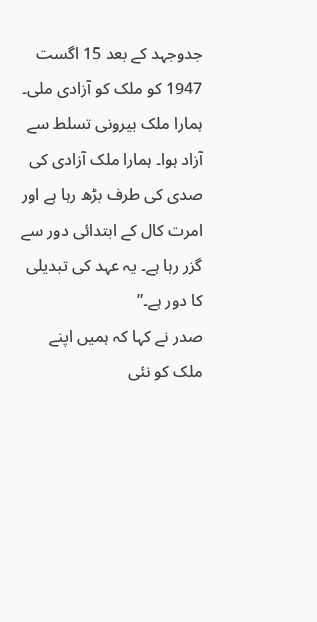جدوجہد کے بعد 15 اگست 1947 کو ملک کو آزادی ملی۔ ہمارا ملک بیرونی تسلط سے آزاد ہوا۔ ہمارا ملک آزادی کی صدی کی طرف بڑھ رہا ہے اور امرت کال کے ابتدائی دور سے گزر رہا ہے۔ یہ عہد کی تبدیلی کا دور ہے۔”
صدر نے کہا کہ ہمیں اپنے ملک کو نئی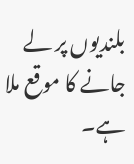بلندیوں پر لے جانے کا موقع ملا ہے۔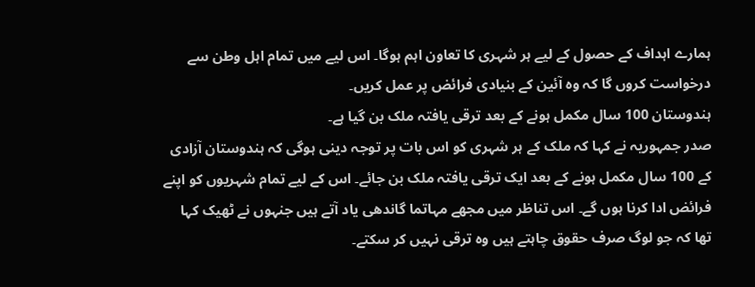ہمارے اہداف کے حصول کے لیے ہر شہری کا تعاون اہم ہوگا۔ اس لیے میں تمام اہل وطن سے درخواست کروں گا کہ وہ آئین کے بنیادی فرائض پر عمل کریں۔
ہندوستان 100 سال مکمل ہونے کے بعد ترقی یافتہ ملک بن گیا ہے۔
صدر جمہوریہ نے کہا کہ ملک کے ہر شہری کو اس بات پر توجہ دینی ہوگی کہ ہندوستان آزادی کے 100 سال مکمل ہونے کے بعد ایک ترقی یافتہ ملک بن جائے۔ اس کے لیے تمام شہریوں کو اپنے فرائض ادا کرنا ہوں گے۔ اس تناظر میں مجھے مہاتما گاندھی یاد آتے ہیں جنہوں نے ٹھیک کہا تھا کہ جو لوگ صرف حقوق چاہتے ہیں وہ ترقی نہیں کر سکتے۔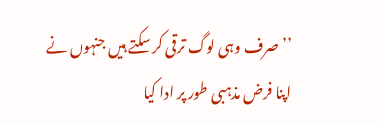’’صرف وہی لوگ ترقی کر سکتے ہیں جنہوں نے اپنا فرض مذہبی طور پر ادا کیا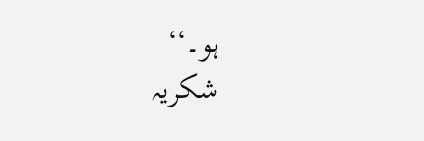ہو۔‘‘
شکریہ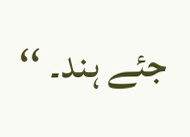جئے ہند۔ ‘‘